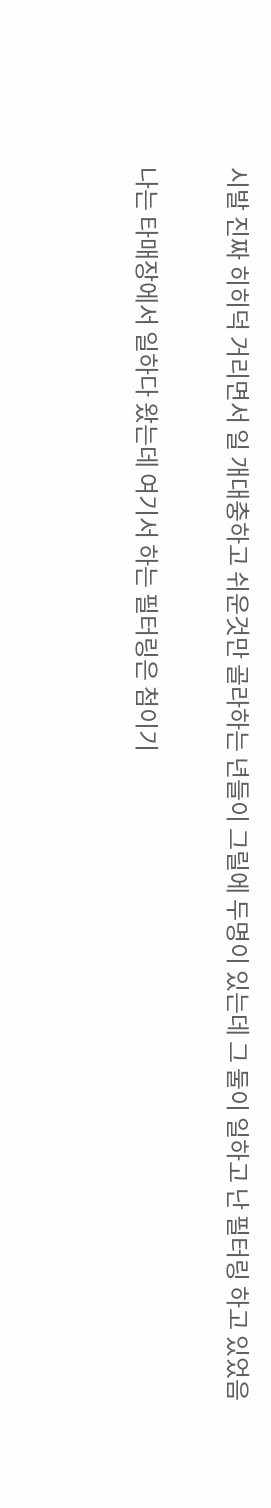시발 진짜 히히덕 거리면서 일 개대충하고 쉬운것만 골라하는 년들이 그릴에 두명이 있는데 그 둘이 일하고 난 필터링 하고 있었음

나는 타매장에서 일하다 왔는데 여기서 하는 필터링은 첨이기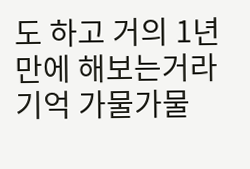도 하고 거의 1년만에 해보는거라 기억 가물가물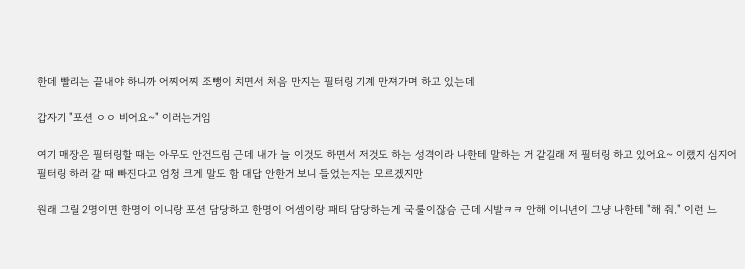한데 빨리는 끝내야 하니까 어찌어찌 조뺑이 치면서 처음 만지는 필터링 기계 만져가며 하고 있는데

갑자기 "포션 ㅇㅇ 비어요~" 이러는거임

여기 매장은 필터링할 때는 아무도 안건드림 근데 내가 늘 이것도 하면서 저것도 하는 성격이라 나한테 말하는 거 같길래 저 필터링 하고 있어요~ 이랬지 심지어 필터링 하러 갈 때 빠진다고 엄청 크게 말도 함 대답 안한거 보니 들었는지는 모르겠지만

원래 그릴 2명이면 한명이 이니랑 포션 담당하고 한명이 어셈이랑 패티 담당하는게 국룰이잖슴 근데 시발ㅋㅋ 안해 이니년이 그냥 나한테 "해 줘." 이런 느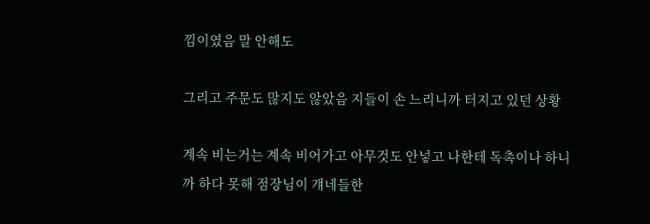낌이였음 말 안해도

그리고 주문도 많지도 않았음 지들이 손 느리니까 터지고 있던 상황

계속 비는거는 계속 비어가고 아무것도 안넣고 나한테 독촉이나 하니까 하다 못해 점장님이 걔네들한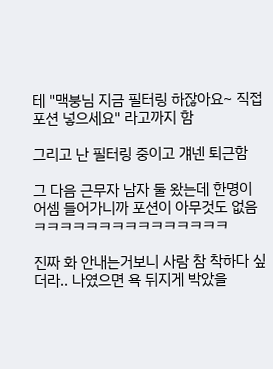테 "맥붕님 지금 필터링 하잖아요~ 직접 포션 넣으세요" 라고까지 함

그리고 난 필터링 중이고 걔넨 퇴근함

그 다음 근무자 남자 둘 왔는데 한명이 어셈 들어가니까 포션이 아무것도 없음ㅋㅋㅋㅋㅋㅋㅋㅋㅋㅋㅋㅋㅋㅋㅋ

진짜 화 안내는거보니 사람 참 착하다 싶더라.. 나였으면 욕 뒤지게 박았을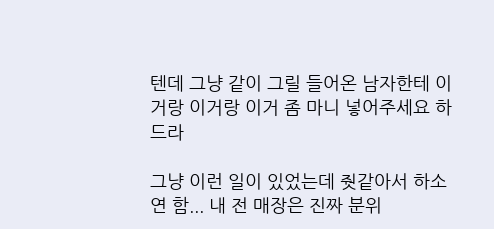텐데 그냥 같이 그릴 들어온 남자한테 이거랑 이거랑 이거 좀 마니 넣어주세요 하드라

그냥 이런 일이 있었는데 줫같아서 하소연 함... 내 전 매장은 진짜 분위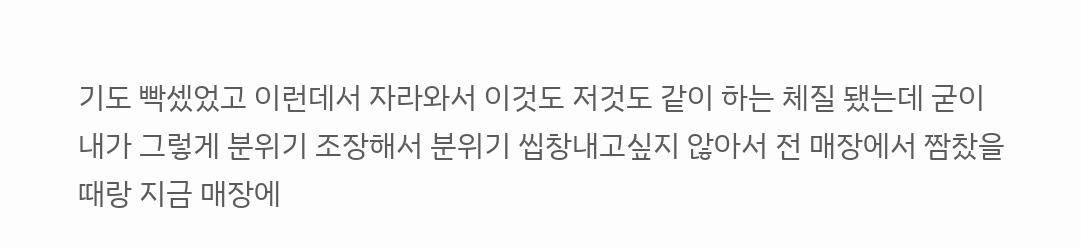기도 빡셌었고 이런데서 자라와서 이것도 저것도 같이 하는 체질 됐는데 굳이 내가 그렇게 분위기 조장해서 분위기 씹창내고싶지 않아서 전 매장에서 짬찼을때랑 지금 매장에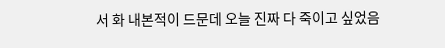서 화 내본적이 드문데 오늘 진짜 다 죽이고 싶었음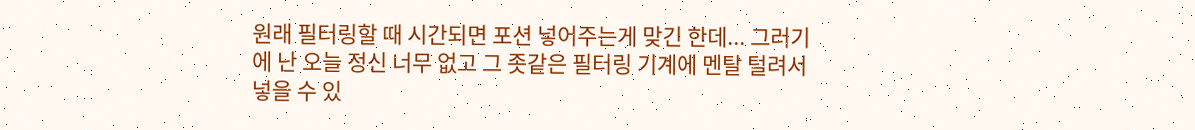원래 필터링할 때 시간되면 포션 넣어주는게 맞긴 한데... 그러기에 난 오늘 정신 너무 없고 그 좃같은 필터링 기계에 멘탈 털려서 넣을 수 있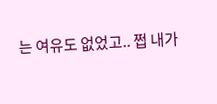는 여유도 없었고.. 쩝 내가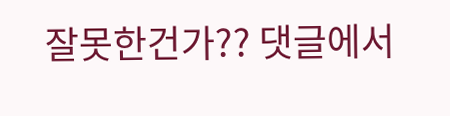잘못한건가?? 댓글에서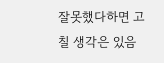잘못했다하면 고칠 생각은 있음